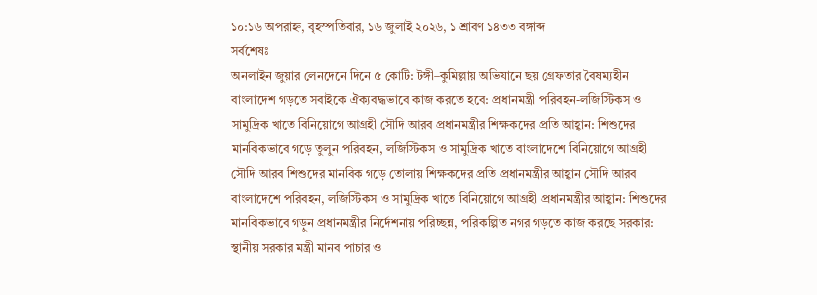১০:১৬ অপরাহ্ন, বৃহস্পতিবার, ১৬ জুলাই ২০২৬, ১ শ্রাবণ ১৪৩৩ বঙ্গাব্দ
সর্বশেষঃ
অনলাইন জুয়ার লেনদেনে দিনে ৫ কোটি: টঙ্গী–কুমিল্লায় অভিযানে ছয় গ্রেফতার বৈষম্যহীন বাংলাদেশ গড়তে সবাইকে ঐক্যবদ্ধভাবে কাজ করতে হবে: প্রধানমন্ত্রী পরিবহন-লজিস্টিকস ও সামুদ্রিক খাতে বিনিয়োগে আগ্রহী সৌদি আরব প্রধানমন্ত্রীর শিক্ষকদের প্রতি আহ্বান: শিশুদের মানবিকভাবে গড়ে তুলুন পরিবহন, লজিস্টিকস ও সামুদ্রিক খাতে বাংলাদেশে বিনিয়োগে আগ্রহী সৌদি আরব শিশুদের মানবিক গড়ে তোলায় শিক্ষকদের প্রতি প্রধানমন্ত্রীর আহ্বান সৌদি আরব বাংলাদেশে পরিবহন, লজিস্টিকস ও সামুদ্রিক খাতে বিনিয়োগে আগ্রহী প্রধানমন্ত্রীর আহ্বান: শিশুদের মানবিকভাবে গড়ুন প্রধানমন্ত্রীর নির্দেশনায় পরিচ্ছন্ন, পরিকল্পিত নগর গড়তে কাজ করছে সরকার: স্থানীয় সরকার মন্ত্রী মানব পাচার ও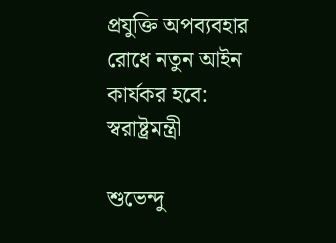প্রযুক্তি অপব্যবহার রোধে নতুন আইন কার্যকর হবে: স্বরাষ্ট্রমন্ত্রী

শুভেন্দু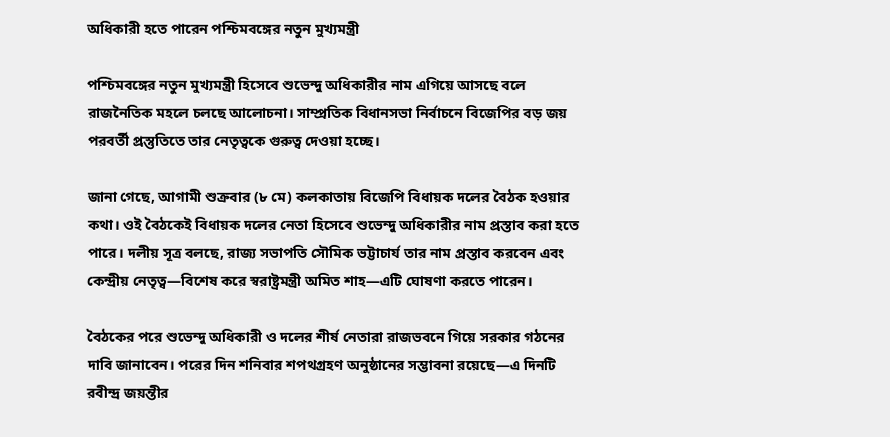অধিকারী হতে পারেন পশ্চিমবঙ্গের নতুন মুখ্যমন্ত্রী

পশ্চিমবঙ্গের নতুন মুখ্যমন্ত্রী হিসেবে শুভেন্দু অধিকারীর নাম এগিয়ে আসছে বলে রাজনৈতিক মহলে চলছে আলোচনা। সাম্প্রতিক বিধানসভা নির্বাচনে বিজেপির বড় জয় পরবর্তী প্রস্তুতিতে তার নেতৃত্বকে গুরুত্ব দেওয়া হচ্ছে।

জানা গেছে, আগামী শুক্রবার (৮ মে) কলকাতায় বিজেপি বিধায়ক দলের বৈঠক হওয়ার কথা। ওই বৈঠকেই বিধায়ক দলের নেতা হিসেবে শুভেন্দু অধিকারীর নাম প্রস্তাব করা হতে পারে। দলীয় সূত্র বলছে, রাজ্য সভাপতি সৌমিক ভট্টাচার্য তার নাম প্রস্তাব করবেন এবং কেন্দ্রীয় নেতৃত্ব—বিশেষ করে স্বরাষ্ট্রমন্ত্রী অমিত শাহ—এটি ঘোষণা করতে পারেন।

বৈঠকের পরে শুভেন্দু অধিকারী ও দলের শীর্ষ নেতারা রাজভবনে গিয়ে সরকার গঠনের দাবি জানাবেন। পরের দিন শনিবার শপথগ্রহণ অনুষ্ঠানের সম্ভাবনা রয়েছে—এ দিনটি রবীন্দ্র জয়ন্তীর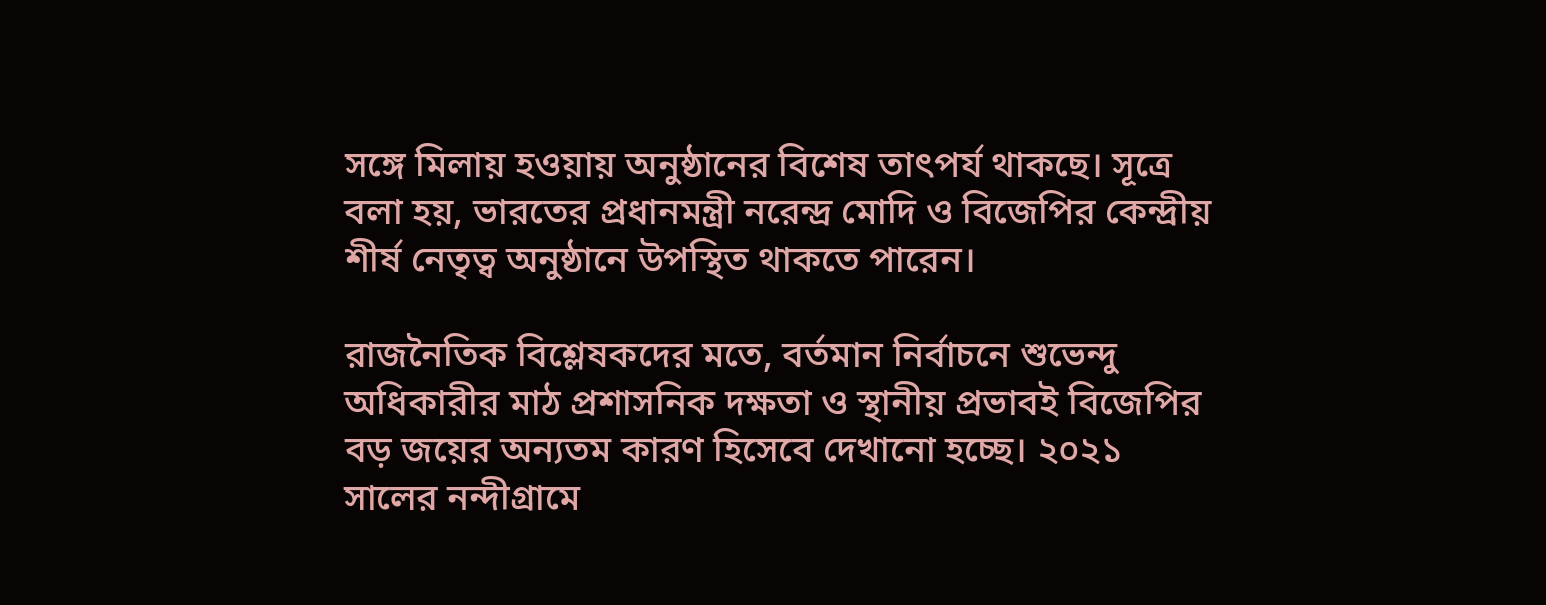সঙ্গে মিলায় হওয়ায় অনুষ্ঠানের বিশেষ তাৎপর্য থাকছে। সূত্রে বলা হয়, ভারতের প্রধানমন্ত্রী নরেন্দ্র মোদি ও বিজেপির কেন্দ্রীয় শীর্ষ নেতৃত্ব অনুষ্ঠানে উপস্থিত থাকতে পারেন।

রাজনৈতিক বিশ্লেষকদের মতে, বর্তমান নির্বাচনে শুভেন্দু অধিকারীর মাঠ প্রশাসনিক দক্ষতা ও স্থানীয় প্রভাবই বিজেপির বড় জয়ের অন্যতম কারণ হিসেবে দেখানো হচ্ছে। ২০২১ সালের নন্দীগ্রামে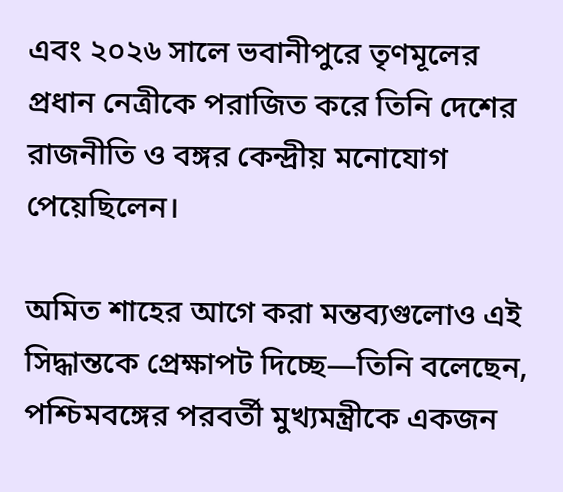এবং ২০২৬ সালে ভবানীপুরে তৃণমূলের প্রধান নেত্রীকে পরাজিত করে তিনি দেশের রাজনীতি ও বঙ্গর কেন্দ্রীয় মনোযোগ পেয়েছিলেন।

অমিত শাহের আগে করা মন্তব্যগুলোও এই সিদ্ধান্তকে প্রেক্ষাপট দিচ্ছে—তিনি বলেছেন, পশ্চিমবঙ্গের পরবর্তী মুখ্যমন্ত্রীকে একজন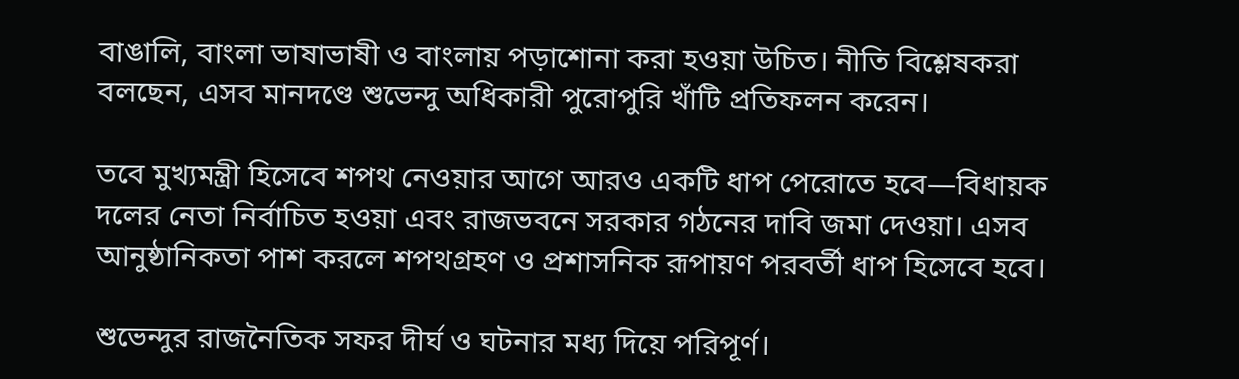বাঙালি, বাংলা ভাষাভাষী ও বাংলায় পড়াশোনা করা হওয়া উচিত। নীতি বিশ্লেষকরা বলছেন, এসব মানদণ্ডে শুভেন্দু অধিকারী পুরোপুরি খাঁটি প্রতিফলন করেন।

তবে মুখ্যমন্ত্রী হিসেবে শপথ নেওয়ার আগে আরও একটি ধাপ পেরোতে হবে—বিধায়ক দলের নেতা নির্বাচিত হওয়া এবং রাজভবনে সরকার গঠনের দাবি জমা দেওয়া। এসব আনুষ্ঠানিকতা পাশ করলে শপথগ্রহণ ও প্রশাসনিক রূপায়ণ পরবর্তী ধাপ হিসেবে হবে।

শুভেন্দুর রাজনৈতিক সফর দীর্ঘ ও ঘটনার মধ্য দিয়ে পরিপূর্ণ।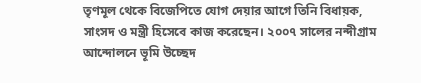তৃণমূল থেকে বিজেপিতে যোগ দেয়ার আগে তিনি বিধায়ক, সাংসদ ও মন্ত্রী হিসেবে কাজ করেছেন। ২০০৭ সালের নন্দীগ্রাম আন্দোলনে ভূমি উচ্ছেদ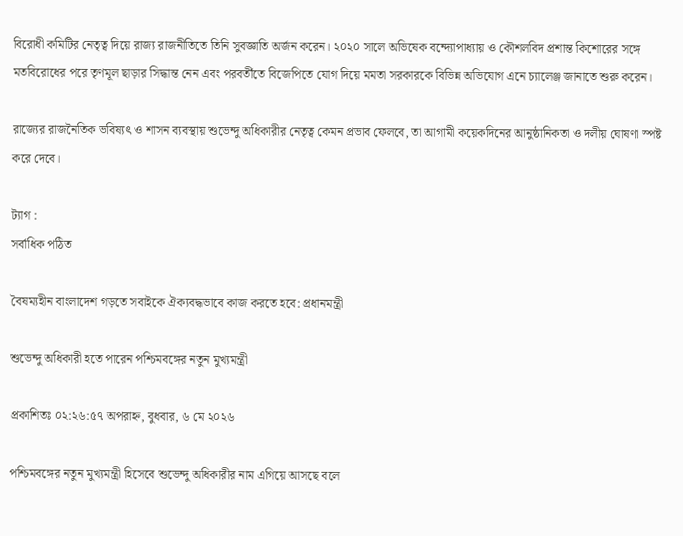বিরোধী কমিটির নেতৃত্ব দিয়ে রাজ্য রাজনীতিতে তিনি সুবজ্ঞাতি অর্জন করেন। ২০২০ সালে অভিষেক বন্দ্যোপাধ্যায় ও কৌশলবিদ প্রশান্ত কিশোরের সঙ্গে মতবিরোধের পরে তৃণমূল ছাড়ার সিদ্ধান্ত নেন এবং পরবর্তীতে বিজেপিতে যোগ দিয়ে মমতা সরকারকে বিভিন্ন অভিযোগ এনে চ্যালেঞ্জ জানাতে শুরু করেন।

রাজ্যের রাজনৈতিক ভবিষ্যৎ ও শাসন ব্যবস্থায় শুভেন্দু অধিকারীর নেতৃত্ব কেমন প্রভাব ফেলবে, তা আগামী কয়েকদিনের আনুষ্ঠানিকতা ও দলীয় ঘোষণা স্পষ্ট করে দেবে।

ট্যাগ :
সর্বাধিক পঠিত

বৈষম্যহীন বাংলাদেশ গড়তে সবাইকে ঐক্যবদ্ধভাবে কাজ করতে হবে: প্রধানমন্ত্রী

শুভেন্দু অধিকারী হতে পারেন পশ্চিমবঙ্গের নতুন মুখ্যমন্ত্রী

প্রকাশিতঃ ০২:২৬:৫৭ অপরাহ্ন, বুধবার, ৬ মে ২০২৬

পশ্চিমবঙ্গের নতুন মুখ্যমন্ত্রী হিসেবে শুভেন্দু অধিকারীর নাম এগিয়ে আসছে বলে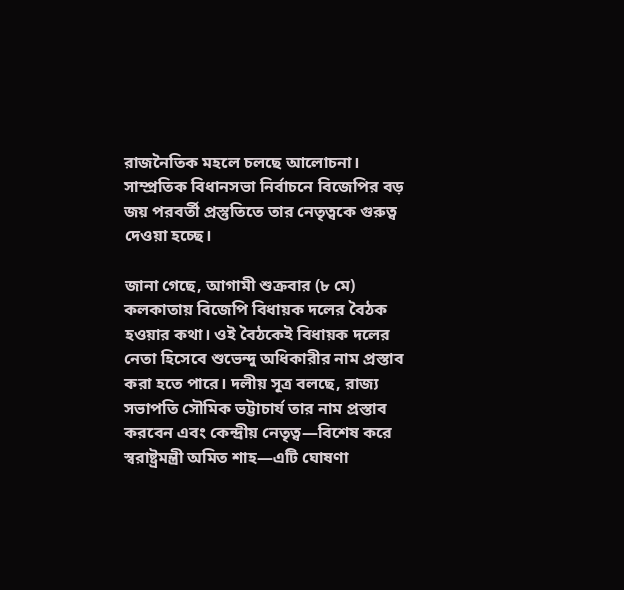রাজনৈতিক মহলে চলছে আলোচনা। সাম্প্রতিক বিধানসভা নির্বাচনে বিজেপির বড় জয় পরবর্তী প্রস্তুতিতে তার নেতৃত্বকে গুরুত্ব দেওয়া হচ্ছে।

জানা গেছে, আগামী শুক্রবার (৮ মে) কলকাতায় বিজেপি বিধায়ক দলের বৈঠক হওয়ার কথা। ওই বৈঠকেই বিধায়ক দলের নেতা হিসেবে শুভেন্দু অধিকারীর নাম প্রস্তাব করা হতে পারে। দলীয় সূত্র বলছে, রাজ্য সভাপতি সৌমিক ভট্টাচার্য তার নাম প্রস্তাব করবেন এবং কেন্দ্রীয় নেতৃত্ব—বিশেষ করে স্বরাষ্ট্রমন্ত্রী অমিত শাহ—এটি ঘোষণা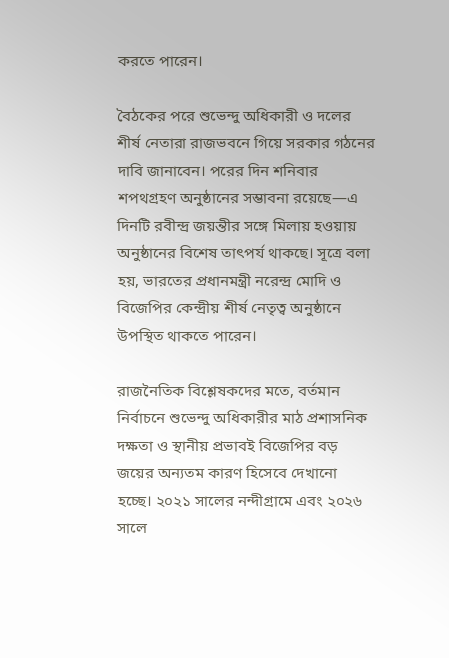করতে পারেন।

বৈঠকের পরে শুভেন্দু অধিকারী ও দলের শীর্ষ নেতারা রাজভবনে গিয়ে সরকার গঠনের দাবি জানাবেন। পরের দিন শনিবার শপথগ্রহণ অনুষ্ঠানের সম্ভাবনা রয়েছে—এ দিনটি রবীন্দ্র জয়ন্তীর সঙ্গে মিলায় হওয়ায় অনুষ্ঠানের বিশেষ তাৎপর্য থাকছে। সূত্রে বলা হয়, ভারতের প্রধানমন্ত্রী নরেন্দ্র মোদি ও বিজেপির কেন্দ্রীয় শীর্ষ নেতৃত্ব অনুষ্ঠানে উপস্থিত থাকতে পারেন।

রাজনৈতিক বিশ্লেষকদের মতে, বর্তমান নির্বাচনে শুভেন্দু অধিকারীর মাঠ প্রশাসনিক দক্ষতা ও স্থানীয় প্রভাবই বিজেপির বড় জয়ের অন্যতম কারণ হিসেবে দেখানো হচ্ছে। ২০২১ সালের নন্দীগ্রামে এবং ২০২৬ সালে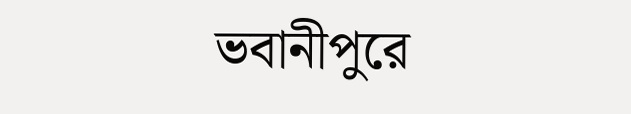ভবানীপুরে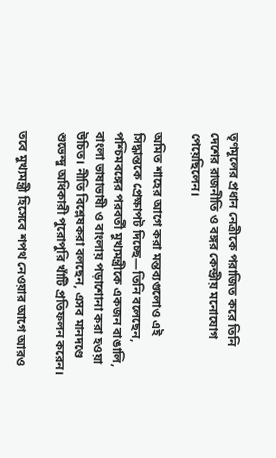তৃণমূলের প্রধান নেত্রীকে পরাজিত করে তিনি দেশের রাজনীতি ও বঙ্গর কেন্দ্রীয় মনোযোগ পেয়েছিলেন।

অমিত শাহের আগে করা মন্তব্যগুলোও এই সিদ্ধান্তকে প্রেক্ষাপট দিচ্ছে—তিনি বলেছেন, পশ্চিমবঙ্গের পরবর্তী মুখ্যমন্ত্রীকে একজন বাঙালি, বাংলা ভাষাভাষী ও বাংলায় পড়াশোনা করা হওয়া উচিত। নীতি বিশ্লেষকরা বলছেন, এসব মানদণ্ডে শুভেন্দু অধিকারী পুরোপুরি খাঁটি প্রতিফলন করেন।

তবে মুখ্যমন্ত্রী হিসেবে শপথ নেওয়ার আগে আরও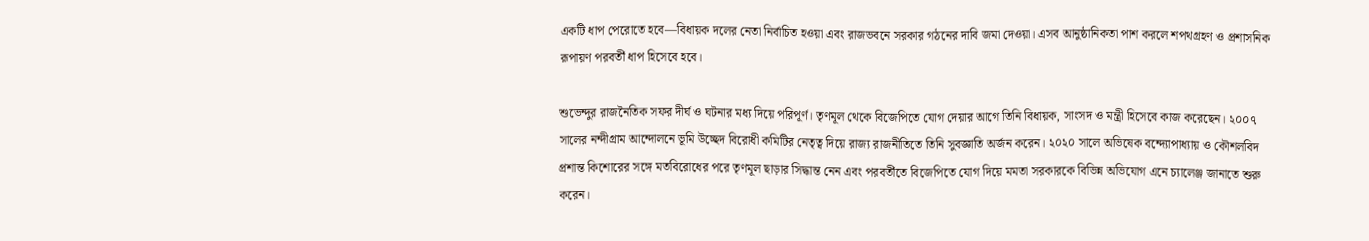একটি ধাপ পেরোতে হবে—বিধায়ক দলের নেতা নির্বাচিত হওয়া এবং রাজভবনে সরকার গঠনের দাবি জমা দেওয়া। এসব আনুষ্ঠানিকতা পাশ করলে শপথগ্রহণ ও প্রশাসনিক রূপায়ণ পরবর্তী ধাপ হিসেবে হবে।

শুভেন্দুর রাজনৈতিক সফর দীর্ঘ ও ঘটনার মধ্য দিয়ে পরিপূর্ণ। তৃণমূল থেকে বিজেপিতে যোগ দেয়ার আগে তিনি বিধায়ক, সাংসদ ও মন্ত্রী হিসেবে কাজ করেছেন। ২০০৭ সালের নন্দীগ্রাম আন্দোলনে ভূমি উচ্ছেদ বিরোধী কমিটির নেতৃত্ব দিয়ে রাজ্য রাজনীতিতে তিনি সুবজ্ঞাতি অর্জন করেন। ২০২০ সালে অভিষেক বন্দ্যোপাধ্যায় ও কৌশলবিদ প্রশান্ত কিশোরের সঙ্গে মতবিরোধের পরে তৃণমূল ছাড়ার সিদ্ধান্ত নেন এবং পরবর্তীতে বিজেপিতে যোগ দিয়ে মমতা সরকারকে বিভিন্ন অভিযোগ এনে চ্যালেঞ্জ জানাতে শুরু করেন।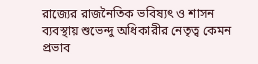রাজ্যের রাজনৈতিক ভবিষ্যৎ ও শাসন ব্যবস্থায় শুভেন্দু অধিকারীর নেতৃত্ব কেমন প্রভাব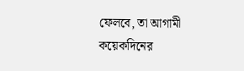ফেলবে, তা আগামী কয়েকদিনের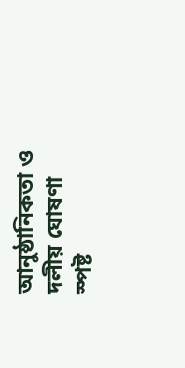আনুষ্ঠানিকতা ও দলীয় ঘোষণা স্পষ্ট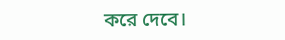করে দেবে।